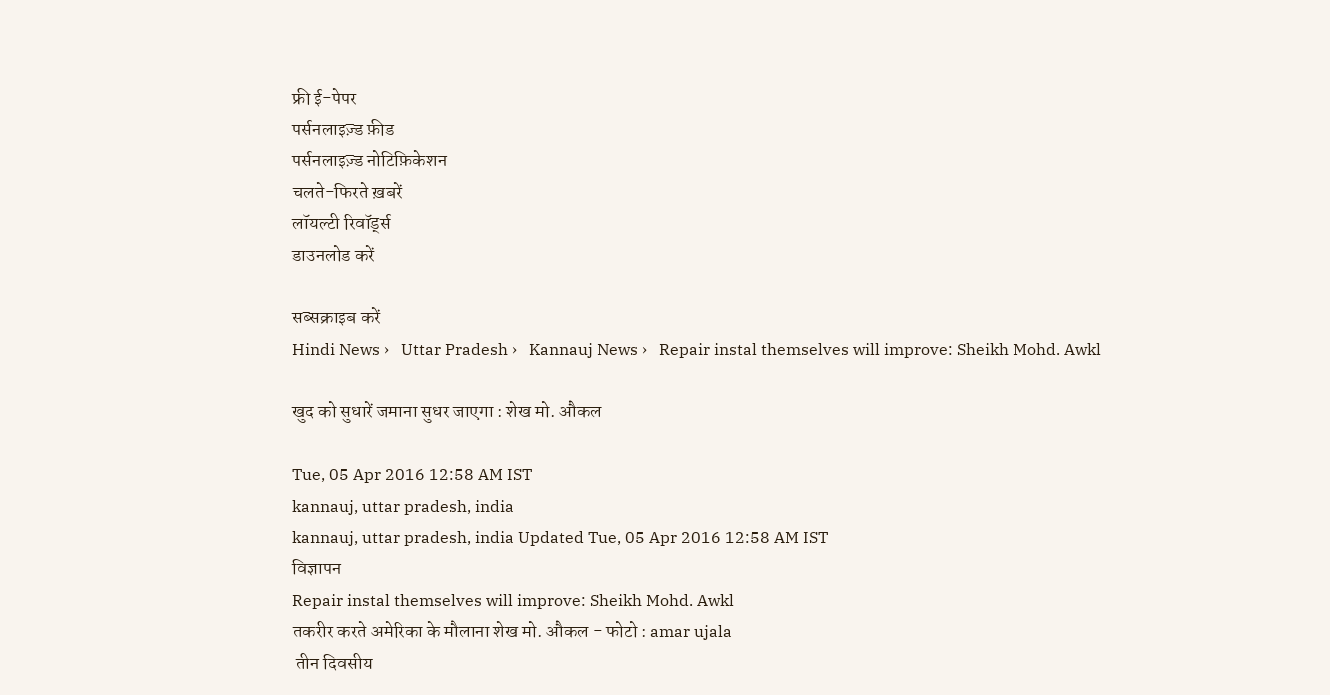फ्री ई-पेपर
पर्सनलाइज़्ड फ़ीड
पर्सनलाइज़्ड नोटिफ़िकेशन
चलते-फिरते ख़बरें
लॉयल्टी रिवॉर्ड्स
डाउनलोड करें

सब्सक्राइब करें
Hindi News ›   Uttar Pradesh ›   Kannauj News ›   Repair instal themselves will improve: Sheikh Mohd. Awkl

खुद को सुधारें जमाना सुधर जाएगा : शेख मो. औकल

Tue, 05 Apr 2016 12:58 AM IST
kannauj, uttar pradesh, india
kannauj, uttar pradesh, india Updated Tue, 05 Apr 2016 12:58 AM IST
विज्ञापन
Repair instal themselves will improve: Sheikh Mohd. Awkl
तकरीर करते अमेरिका के मौलाना शेख मो. औकल - फोटो : amar ujala
 तीन दिवसीय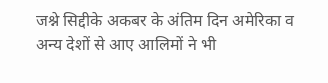जश्ने सिद्दीके अकबर के अंतिम दिन अमेरिका व अन्य देशों से आए आलिमों ने भी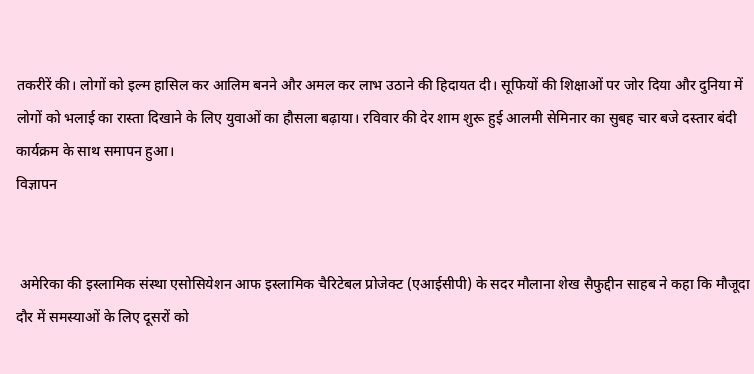तकरीरें की। लोगों को इल्म हासिल कर आलिम बनने और अमल कर लाभ उठाने की हिदायत दी। सूफियों की शिक्षाओं पर जोर दिया और दुनिया में लोगों को भलाई का रास्ता दिखाने के लिए युवाओं का हौसला बढ़ाया। रविवार की देर शाम शुरू हुई आलमी सेमिनार का सुबह चार बजे दस्तार बंदी कार्यक्रम के साथ समापन हुआ।
विज्ञापन


 अमेरिका की इस्लामिक संस्था एसोसियेशन आफ इस्लामिक चैरिटेबल प्रोजेक्ट (एआईसीपी) के सदर मौलाना शेख सैफुद्दीन साहब ने कहा कि मौजूदा दौर में समस्याओं के लिए दूसरों को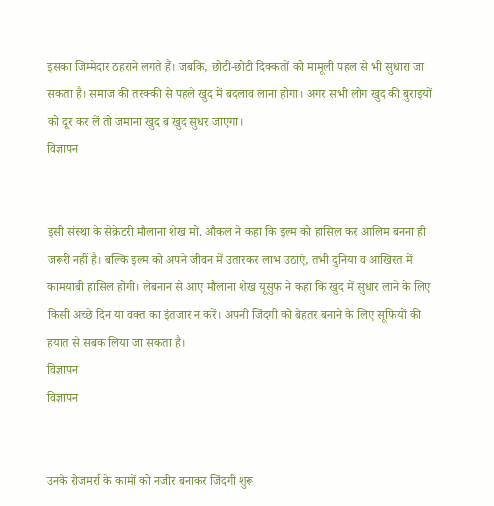इसका जिम्मेदार ठहराने लगते हैं। जबकि, छोटी-छोटी दिक्कतों को मामूली पहल से भी सुधारा जा  सकता है। समाज की तरक्की से पहले खुद में बदलाव लाना होगा। अगर सभी लोग खुद की बुराइयों को दूर कर लें तो जमाना खुद ब खुद सुधर जाएगा।
विज्ञापन


इसी संस्था के सेक्रेटरी मौलाना शेख मो. औकल ने कहा कि इल्म को हासिल कर आलिम बनना ही जरूरी नहीं है। बल्कि इल्म को अपने जीवन में उतारकर लाभ उठाएं, तभी दुनिया व आखिरत में कामयाबी हासिल होगी। लेबनान से आए मौलाना शेख यूसुफ ने कहा कि खुद में सुधार लाने के लिए किसी अच्छे दिन या वक्त का इंतजार न करें। अपनी जिंदगी को बेहतर बनाने के लिए सूफियों की हयात से सबक लिया जा सकता है।
विज्ञापन
विज्ञापन


उनके रोजमर्रा के कामों को नजीर बनाकर जिंदगी शुरू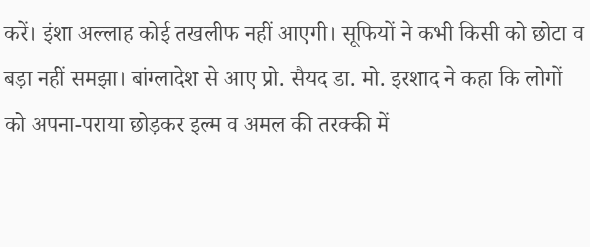करें। इंशा अल्लाह कोई तखलीफ नहीं आएगी। सूफियों ने कभी किसी को छोटा व बड़ा नहीं समझा। बांग्लादेश से आए प्रो. सैयद डा. मो. इरशाद ने कहा कि लोगों को अपना-पराया छोड़कर इल्म व अमल की तरक्की में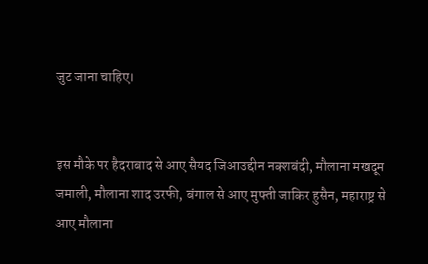जुट जाना चाहिए।


इस मौके पर हैदराबाद से आए सैयद जिआउद्दीन नक्शबंदी, मौलाना मखदूम जमाली, मौलाना शाद उरफी, बंगाल से आए मुफ्ती जाकिर हुसैन, महाराष्ट्र से आए मौलाना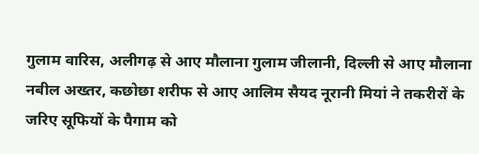गुलाम वारिस, अलीगढ़ से आए मौलाना गुलाम जीलानी, दिल्ली से आए मौलाना नबील अख्तर, कछोछा शरीफ से आए आलिम सैयद नूरानी मियां ने तकरीरों के जरिए सूफियों के पैगाम को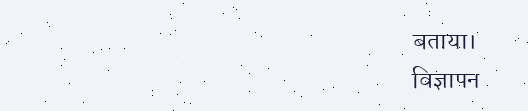बताया।
विज्ञापन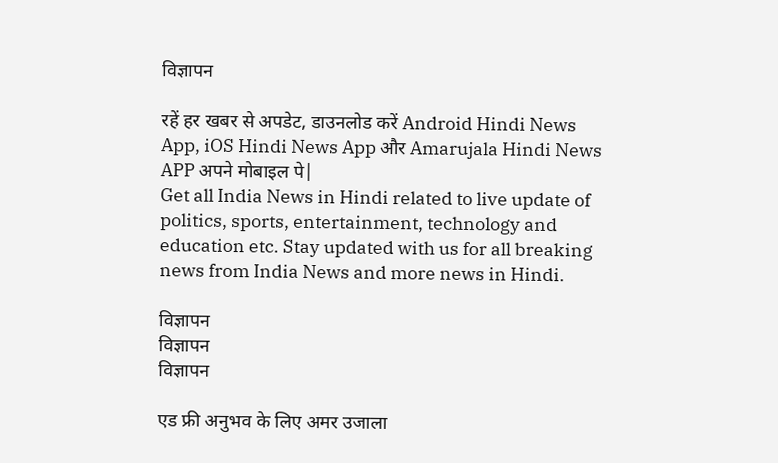विज्ञापन

रहें हर खबर से अपडेट, डाउनलोड करें Android Hindi News App, iOS Hindi News App और Amarujala Hindi News APP अपने मोबाइल पे|
Get all India News in Hindi related to live update of politics, sports, entertainment, technology and education etc. Stay updated with us for all breaking news from India News and more news in Hindi.

विज्ञापन
विज्ञापन
विज्ञापन

एड फ्री अनुभव के लिए अमर उजाला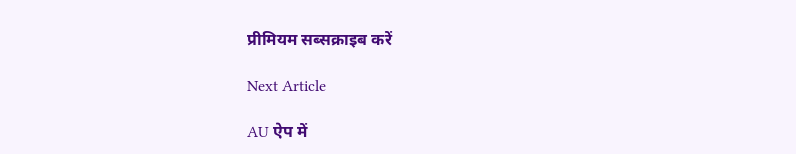प्रीमियम सब्सक्राइब करें

Next Article

AU ऐप में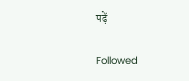पढ़ें

Followed